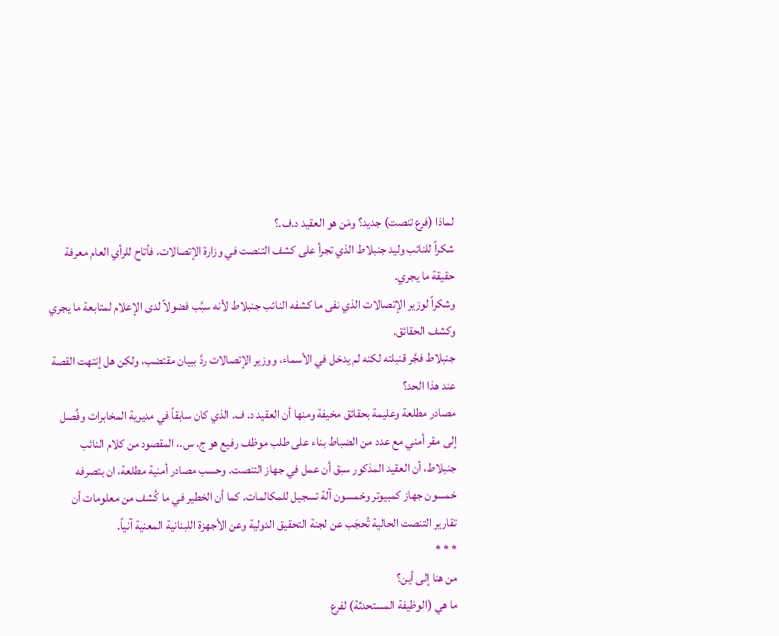لماذا (فرع تنصت) جديد؟ ومَن هو العقيد د.ف.؟
شكراً للنائب وليد جنبلاط الذي تجرأ على كشف التنصت في وزارة الإتصالات، فأتاح للرأي العام معرفة حقيقة ما يجري.
وشكراً لوزير الإتصالات الذي نفى ما كشفه النائب جنبلاط لأنه سبَّب فضولاً لدى الإعلام لمتابعة ما يجري وكشف الحقائق.
جنبلاط فجَّر قنبلته لكنه لم يدخل في الأسماء، ووزير الإتصالات ردَّ ببيان مقتضب، ولكن هل إنتهت القصة عند هذا الحد؟
مصادر مطلعة وعليمة بحقائق مخيفة ومنها أن العقيد د. ف. الذي كان سابقاً في مديرية المخابرات وفُصل إلى مقر أمني مع عدد من الضباط بناء على طلب موظف رفيع هو ج. س.، المقصود من كلام النائب جنبلاط، أن العقيد المذكور سبق أن عمل في جهاز التنصت. وحسب مصادر أمنية مطلعة، ان بتصرفه خمسون جهاز كمبيوتر وخمسون آلة تسجيل للمكالمات. كما أن الخطير في ما كُشف من معلومات أن تقارير التنصت الحالية تُحجَب عن لجنة التحقيق الدولية وعن الأجهزة اللبنانية المعنية آنياً.
* * *
من هنا إلى أين؟
ما هي (الوظيفة المستحدثة) لفرع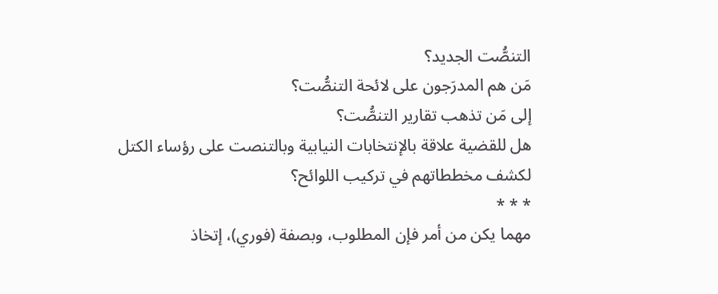التنصُّت الجديد؟
مَن هم المدرَجون على لائحة التنصُّت؟
إلى مَن تذهب تقارير التنصُّت؟
هل للقضية علاقة بالإنتخابات النيابية وبالتنصت على رؤساء الكتل لكشف مخططاتهم في تركيب اللوائح؟
* * *
مهما يكن من أمر فإن المطلوب، وبصفة (فوري)، إتخاذ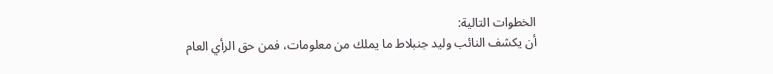الخطوات التالية:
أن يكشف النائب وليد جنبلاط ما يملك من معلومات، فمن حق الرأي العام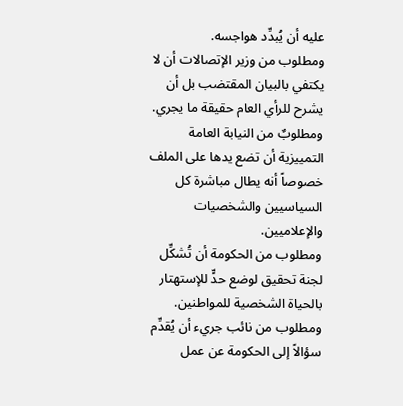عليه أن يُبدِّد هواجسه.
ومطلوب من وزير الإتصالات أن لا يكتفي بالبيان المقتضب بل أن يشرح للرأي العام حقيقة ما يجري.
ومطلوبٌ من النيابة العامة التمييزية أن تضع يدها على الملف خصوصاً أنه يطال مباشرة كل السياسيين والشخصيات والإعلاميين.
ومطلوب من الحكومة أن تُشكِّل لجنة تحقيق لوضع حدٍّ للإستهتار بالحياة الشخصية للمواطنين.
ومطلوب من نائب جريء أن يُقدِّم سؤالاً إلى الحكومة عن عمل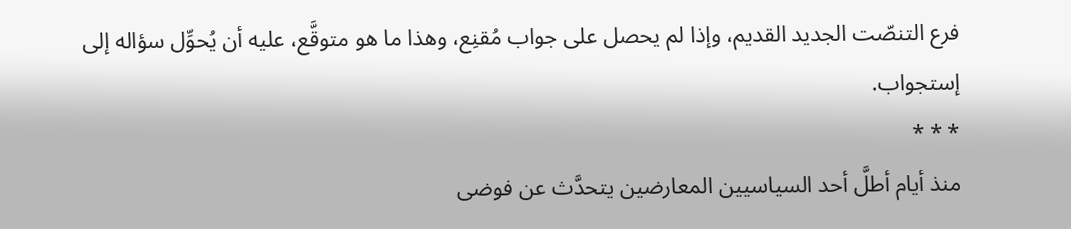فرع التنصّت الجديد القديم، وإذا لم يحصل على جواب مُقنِع، وهذا ما هو متوقَّع، عليه أن يُحوِّل سؤاله إلى إستجواب.
* * *
منذ أيام أطلَّ أحد السياسيين المعارضين يتحدَّث عن فوضى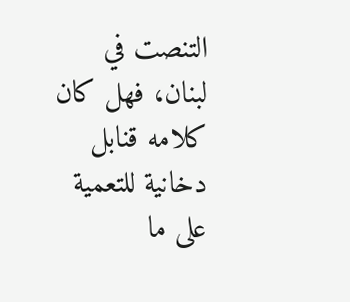التنصت في لبنان، فهل كان كلامه قنابل دخانية للتعمية على ما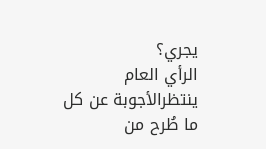يجري؟
الرأي العام ينتظرالأجوبة عن كل ما طُرح من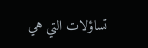تساؤلات التي هي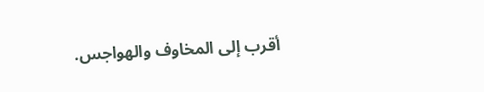أقرب إلى المخاوف والهواجس.